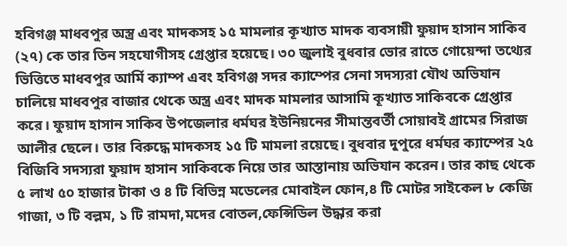হবিগঞ্জ মাধবপুর অস্ত্র এবং মাদকসহ ১৫ মামলার কূখ্যাত মাদক ব্যবসায়ী ফুয়াদ হাসান সাকিব (২৭) কে তার তিন সহযোগীসহ গ্রেপ্তার হয়েছে। ৩০ জুলাই বুধবার ভোর রাতে গোয়েন্দা তথ্যের ভিত্তিতে মাধবপুর আর্মি ক্যাম্প এবং হবিগঞ্জ সদর ক্যাম্পের সেনা সদস্যরা যৌথ অভিযান চালিয়ে মাধবপুর বাজার থেকে অস্ত্র এবং মাদক মামলার আসামি কূখ্যাত সাকিবকে গ্রেপ্তার করে। ফুয়াদ হাসান সাকিব উপজেলার ধর্মঘর ইউনিয়নের সীমান্তবর্তী সোয়াবই গ্রামের সিরাজ আলীর ছেলে। তার বিরুদ্ধে মাদকসহ ১৫ টি মামলা রয়েছে। বুধবার দুপুরে ধর্মঘর ক্যাম্পের ২৫ বিজিবি সদস্যরা ফুয়াদ হাসান সাকিবকে নিয়ে তার আস্তানায় অভিযান করেন। তার কাছ থেকে ৫ লাখ ৫০ হাজার টাকা ও ৪ টি বিভিন্ন মডেলের মোবাইল ফোন,৪ টি মোটর সাইকেল ৮ কেজি গাজা, ৩ টি বল্লম, ১ টি রামদা,মদের বোতল,ফেন্সিডিল উদ্ধার করা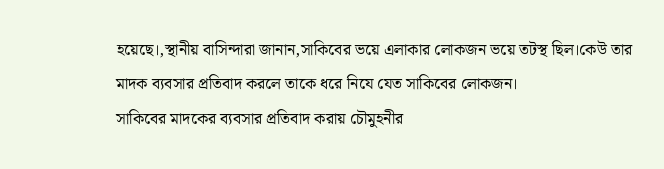হয়েছে।,স্থানীয় বাসিন্দারা জানান,সাকিবের ভয়ে এলাকার লোকজন ভয়ে তটস্থ ছিল।কেউ তার মাদক ব্যবসার প্রতিবাদ করলে তাকে ধরে নিযে যেত সাকিবের লোকজন।
সাকিবের মাদকের ব্যবসার প্রতিবাদ করায় চৌমুহনীর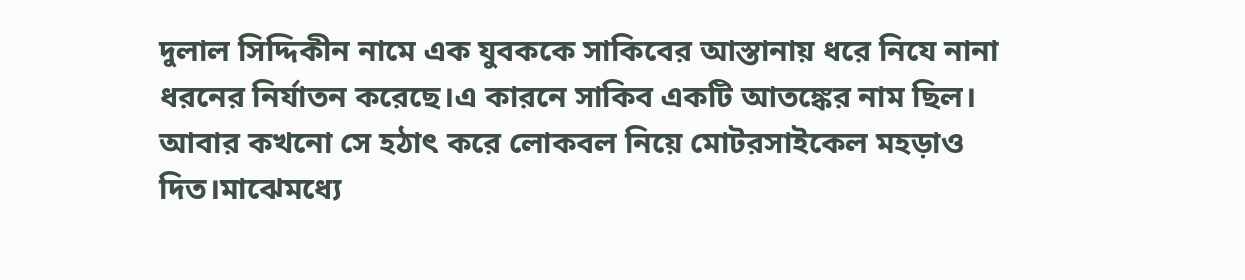দুলাল সিদ্দিকীন নামে এক যুবককে সাকিবের আস্তানায় ধরে নিযে নানা ধরনের নির্যাতন করেছে।এ কারনে সাকিব একটি আতঙ্কের নাম ছিল। আবার কখনো সে হঠাৎ করে লোকবল নিয়ে মোটরসাইকেল মহড়াও দিত।মাঝেমধ্যে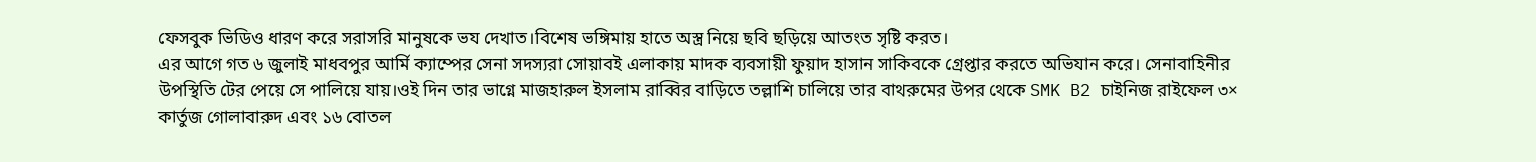ফেসবুক ভিডিও ধারণ করে সরাসরি মানুষকে ভয দেখাত।বিশেষ ভঙ্গিমায় হাতে অস্ত্র নিয়ে ছবি ছড়িয়ে আতংত সৃষ্টি করত।
এর আগে গত ৬ জুলাই মাধবপুর আর্মি ক্যাম্পের সেনা সদস্যরা সোয়াবই এলাকায় মাদক ব্যবসায়ী ফুয়াদ হাসান সাকিবকে গ্রেপ্তার করতে অভিযান করে। সেনাবাহিনীর উপস্থিতি টের পেয়ে সে পালিয়ে যায়।ওই দিন তার ভাগ্নে মাজহারুল ইসলাম রাব্বির বাড়িতে তল্লাশি চালিয়ে তার বাথরুমের উপর থেকে SMK B2 চাইনিজ রাইফেল ৩× কার্তুজ গোলাবারুদ এবং ১৬ বোতল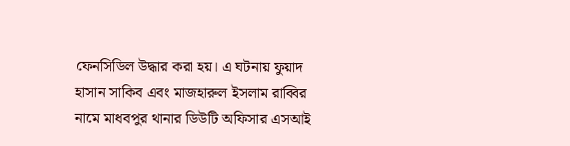ফেনসিডিল উদ্ধার করা হয়। এ ঘটনায় ফুয়াদ হাসান সাকিব এবং মাজহারুল ইসলাম রাব্বির নামে মাধবপুর থানার ডিউটি অফিসার এসআই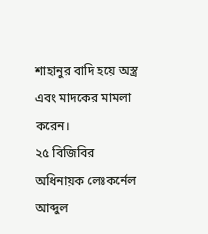শাহানুর বাদি হয়ে অস্ত্র এবং মাদকের মামলা করেন।
২৫ বিজিবির অধিনায়ক লেঃকর্নেল আব্দুল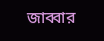জাব্বার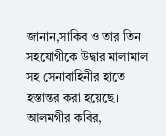জানান,সাকিব ও তার তিন সহযোগীকে উদ্বার মালামাল সহ সেনাবাহিনীর হাতে হস্তান্তর করা হয়েছে।
আলমগীর কবির,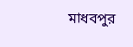মাধবপুর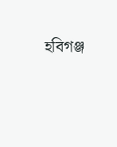হবিগঞ্জ